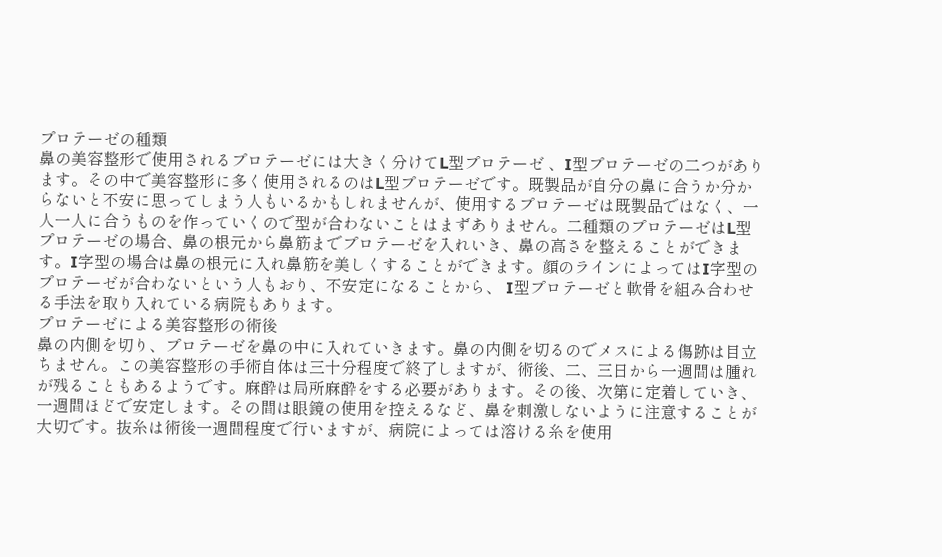プロテーゼの種類
鼻の美容整形で使用されるプロテーゼには大きく分けてL型プロテーゼ 、I型プロテーゼの二つがあります。その中で美容整形に多く使用されるのはL型プロテーゼです。既製品が自分の鼻に合うか分からないと不安に思ってしまう人もいるかもしれませんが、使用するプロテーゼは既製品ではなく、一人一人に合うものを作っていくので型が合わないことはまずありません。二種類のプロテーゼはL型プロテーゼの場合、鼻の根元から鼻筋までプロテーゼを入れいき、鼻の高さを整えることができます。I字型の場合は鼻の根元に入れ鼻筋を美しくすることができます。顔のラインによってはI字型のプロテーゼが合わないという人もおり、不安定になることから、 I型プロテーゼと軟骨を組み合わせる手法を取り入れている病院もあります。
プロテーゼによる美容整形の術後
鼻の内側を切り、プロテーゼを鼻の中に入れていきます。鼻の内側を切るのでメスによる傷跡は目立ちません。この美容整形の手術自体は三十分程度で終了しますが、術後、二、三日から一週間は腫れが残ることもあるようです。麻酔は局所麻酔をする必要があります。その後、次第に定着していき、一週間ほどで安定します。その間は眼鏡の使用を控えるなど、鼻を刺激しないように注意することが大切です。抜糸は術後一週間程度で行いますが、病院によっては溶ける糸を使用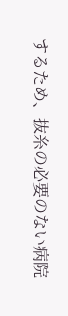するため、抜糸の必要のない病院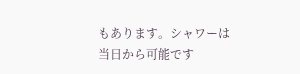もあります。シャワーは当日から可能です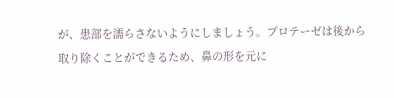が、患部を濡らさないようにしましょう。プロテーゼは後から取り除くことができるため、鼻の形を元に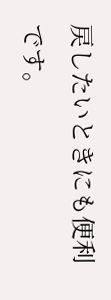戻したいときにも便利です。